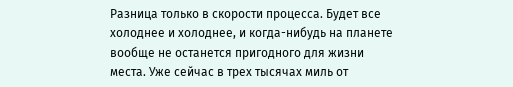Разница только в скорости процесса. Будет все холоднее и холоднее, и когда-нибудь на планете вообще не останется пригодного для жизни места. Уже сейчас в трех тысячах миль от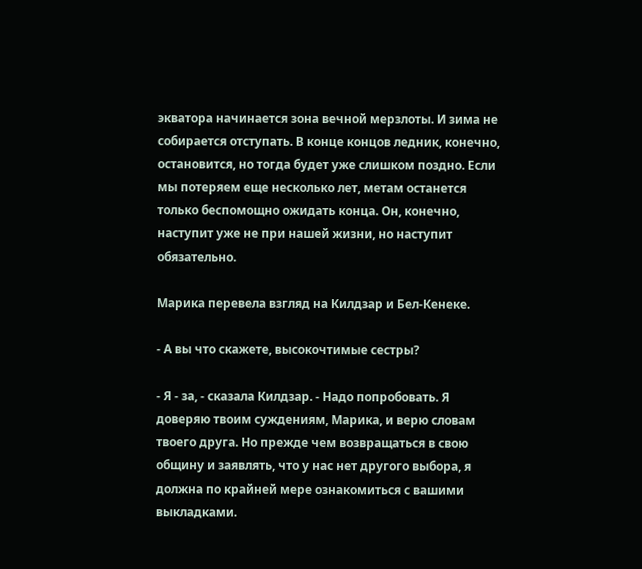экватора начинается зона вечной мерзлоты. И зима не собирается отступать. В конце концов ледник, конечно, остановится, но тогда будет уже слишком поздно. Если мы потеряем еще несколько лет, метам останется только беспомощно ожидать конца. Он, конечно, наступит уже не при нашей жизни, но наступит обязательно.

Марика перевела взгляд на Килдзар и Бел-Кенеке.

- А вы что скажете, высокочтимые сестры?

- Я - за, - сказала Килдзар. - Надо попробовать. Я доверяю твоим суждениям, Марика, и верю словам твоего друга. Но прежде чем возвращаться в свою общину и заявлять, что у нас нет другого выбора, я должна по крайней мере ознакомиться с вашими выкладками.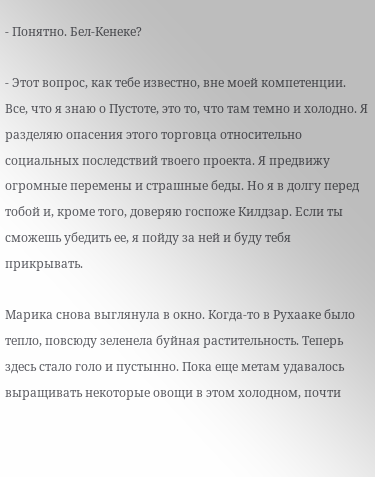- Понятно. Бел-Кенеке?

- Этот вопрос, как тебе известно, вне моей компетенции. Все, что я знаю о Пустоте, это то, что там темно и холодно. Я разделяю опасения этого торговца относительно социальных последствий твоего проекта. Я предвижу огромные перемены и страшные беды. Но я в долгу перед тобой и, кроме того, доверяю госпоже Килдзар. Если ты сможешь убедить ее, я пойду за ней и буду тебя прикрывать.

Марика снова выглянула в окно. Когда-то в Рухааке было тепло, повсюду зеленела буйная растительность. Теперь здесь стало голо и пустынно. Пока еще метам удавалось выращивать некоторые овощи в этом холодном, почти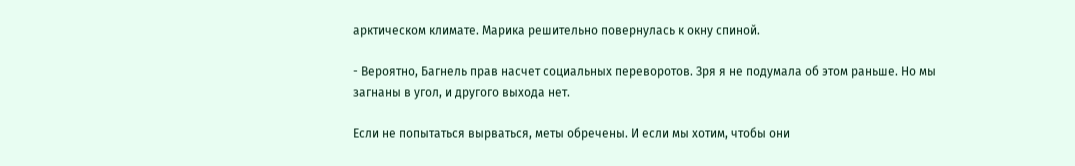арктическом климате. Марика решительно повернулась к окну спиной.

- Вероятно, Багнель прав насчет социальных переворотов. Зря я не подумала об этом раньше. Но мы загнаны в угол, и другого выхода нет.

Если не попытаться вырваться, меты обречены. И если мы хотим, чтобы они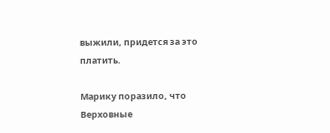выжили, придется за это платить.

Марику поразило, что Верховные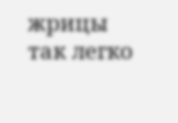жрицы так легко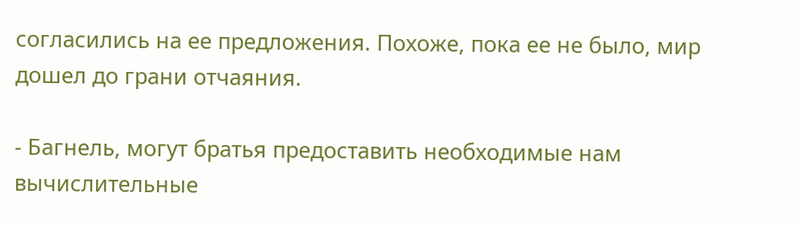согласились на ее предложения. Похоже, пока ее не было, мир дошел до грани отчаяния.

- Багнель, могут братья предоставить необходимые нам вычислительные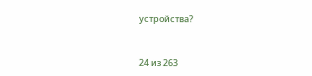устройства?



24 из 263